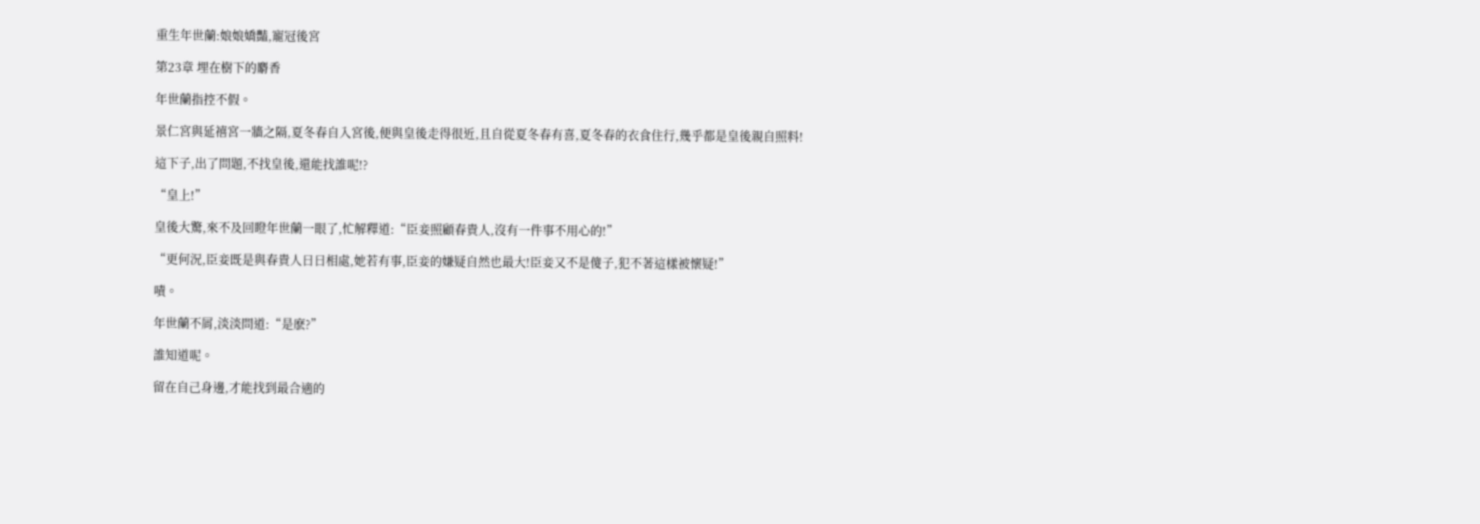重生年世蘭:娘娘嬌豔,寵冠後宮

第23章 埋在樹下的麝香

年世蘭指控不假。

景仁宮與延禧宮一牆之隔,夏冬春自入宮後,便與皇後走得很近,且自從夏冬春有喜,夏冬春的衣食住行,幾乎都是皇後親自照料!

這下子,出了問題,不找皇後,還能找誰呢!?

“皇上!”

皇後大驚,來不及回瞪年世蘭一眼了,忙解釋道:“臣妾照顧春貴人,沒有一件事不用心的!”

“更何況,臣妾既是與春貴人日日相處,她若有事,臣妾的嫌疑自然也最大!臣妾又不是傻子,犯不著這樣被懷疑!”

嘖。

年世蘭不屑,淡淡問道:“是麽?”

誰知道呢。

留在自己身邊,才能找到最合適的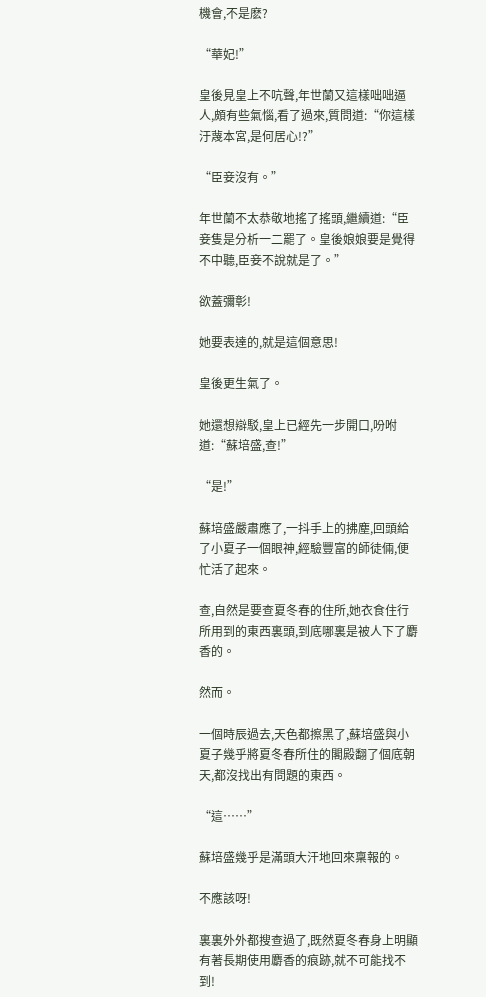機會,不是麽?

“華妃!”

皇後見皇上不吭聲,年世蘭又這樣咄咄逼人,頗有些氣惱,看了過來,質問道:“你這樣汙蔑本宮,是何居心!?”

“臣妾沒有。”

年世蘭不太恭敬地搖了搖頭,繼續道:“臣妾隻是分析一二罷了。皇後娘娘要是覺得不中聽,臣妾不說就是了。”

欲蓋彌彰!

她要表達的,就是這個意思!

皇後更生氣了。

她還想辯駁,皇上已經先一步開口,吩咐道:“蘇培盛,查!”

“是!”

蘇培盛嚴肅應了,一抖手上的拂塵,回頭給了小夏子一個眼神,經驗豐富的師徒倆,便忙活了起來。

查,自然是要查夏冬春的住所,她衣食住行所用到的東西裏頭,到底哪裏是被人下了麝香的。

然而。

一個時辰過去,天色都擦黑了,蘇培盛與小夏子幾乎將夏冬春所住的閣殿翻了個底朝天,都沒找出有問題的東西。

“這……”

蘇培盛幾乎是滿頭大汗地回來稟報的。

不應該呀!

裏裏外外都搜查過了,既然夏冬春身上明顯有著長期使用麝香的痕跡,就不可能找不到!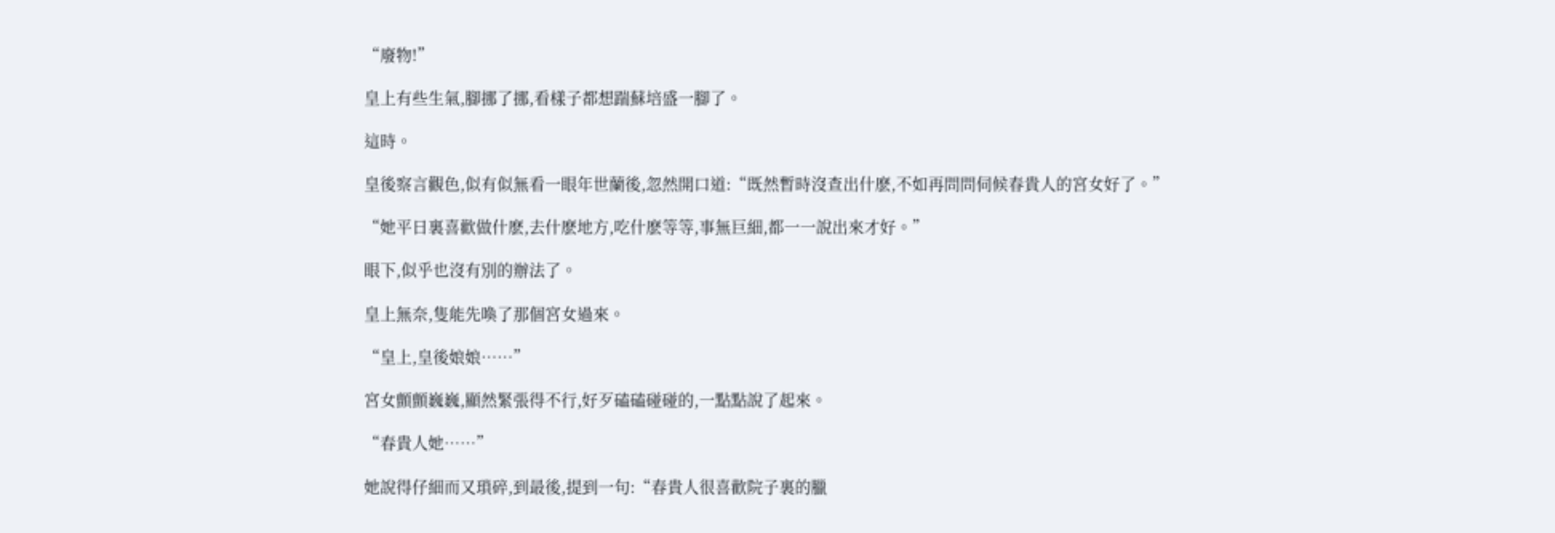“廢物!”

皇上有些生氣,腳挪了挪,看樣子都想踹蘇培盛一腳了。

這時。

皇後察言觀色,似有似無看一眼年世蘭後,忽然開口道:“既然暫時沒查出什麽,不如再問問伺候春貴人的宮女好了。”

“她平日裏喜歡做什麽,去什麽地方,吃什麽等等,事無巨細,都一一說出來才好。”

眼下,似乎也沒有別的辦法了。

皇上無奈,隻能先喚了那個宮女過來。

“皇上,皇後娘娘……”

宮女顫顫巍巍,顯然緊張得不行,好歹磕磕碰碰的,一點點說了起來。

“春貴人她……”

她說得仔細而又瑣碎,到最後,提到一句:“春貴人很喜歡院子裏的臘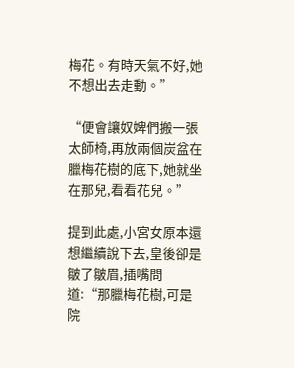梅花。有時天氣不好,她不想出去走動。”

“便會讓奴婢們搬一張太師椅,再放兩個炭盆在臘梅花樹的底下,她就坐在那兒,看看花兒。”

提到此處,小宮女原本還想繼續說下去,皇後卻是皺了皺眉,插嘴問道:“那臘梅花樹,可是院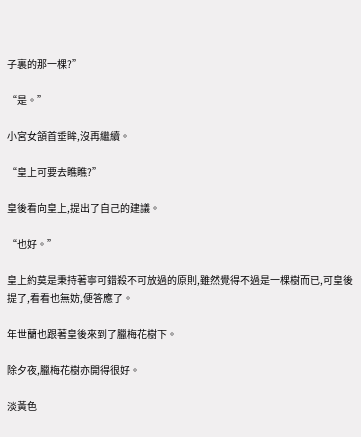子裏的那一棵?”

“是。”

小宮女頷首垂眸,沒再繼續。

“皇上可要去瞧瞧?”

皇後看向皇上,提出了自己的建議。

“也好。”

皇上約莫是秉持著寧可錯殺不可放過的原則,雖然覺得不過是一棵樹而已,可皇後提了,看看也無妨,便答應了。

年世蘭也跟著皇後來到了臘梅花樹下。

除夕夜,臘梅花樹亦開得很好。

淡黃色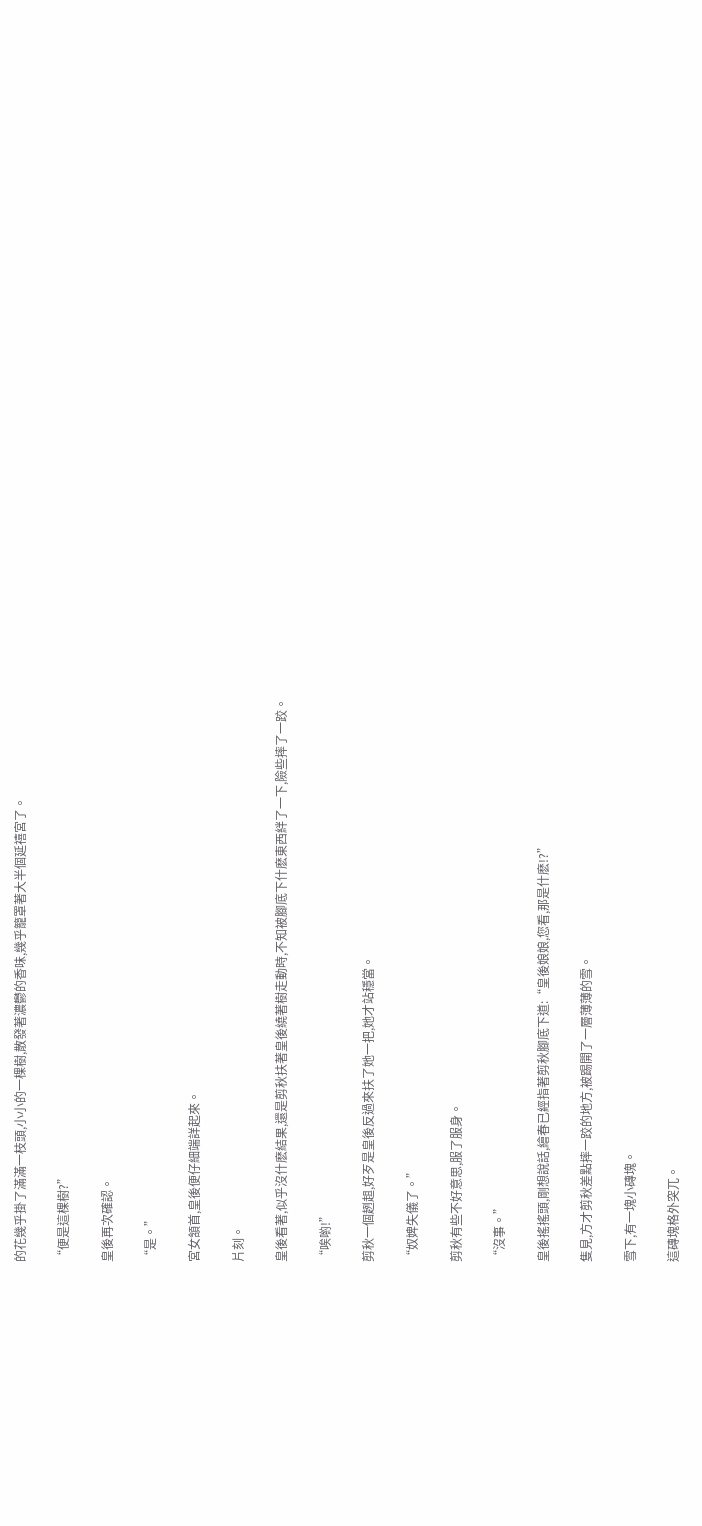的花幾乎掛了滿滿一枝頭,小小的一棵樹,散發著濃鬱的香味,幾乎籠罩著大半個延禧宮了。

“便是這棵樹?”

皇後再次確認。

“是。”

宮女頷首,皇後便仔細端詳起來。

片刻。

皇後看著,似乎沒什麽結果,還是剪秋扶著皇後繞著樹走動時,不知被腳底下什麽東西絆了一下,險些摔了一跤。

“唉喲!”

剪秋一個趔趄,好歹是皇後反過來扶了她一把,她才站穩當。

“奴婢失儀了。”

剪秋有些不好意思,服了服身。

“沒事。”

皇後搖搖頭,剛想說話,繪春已經指著剪秋腳底下道:“皇後娘娘,您看,那是什麽!?”

隻見,方才剪秋差點摔一跤的地方,被踢開了一層薄薄的雪。

雪下,有一塊小磚塊。

這磚塊格外突兀。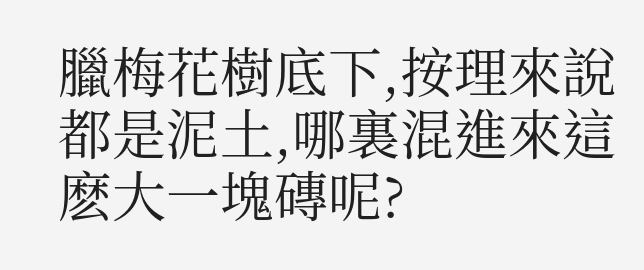臘梅花樹底下,按理來說都是泥土,哪裏混進來這麽大一塊磚呢?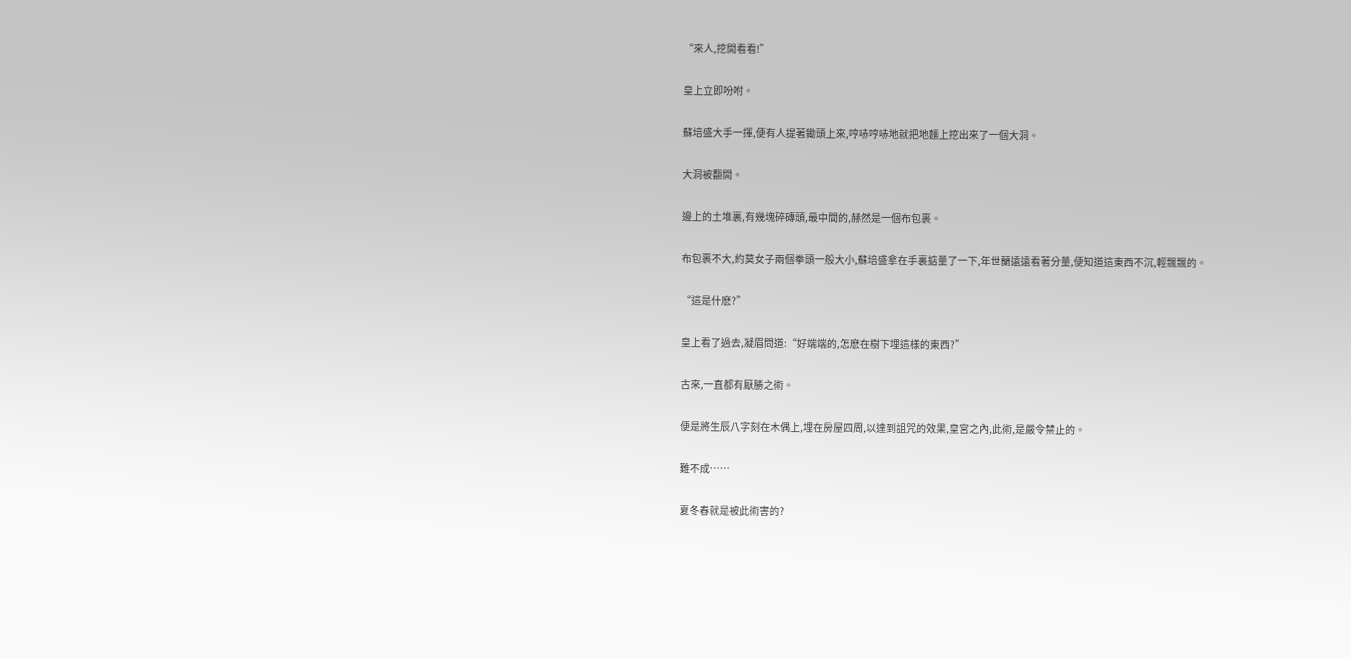“來人,挖開看看!”

皇上立即吩咐。

蘇培盛大手一揮,便有人提著鋤頭上來,哼哧哼哧地就把地麵上挖出來了一個大洞。

大洞被翻開。

邊上的土堆裏,有幾塊碎磚頭,最中間的,赫然是一個布包裹。

布包裹不大,約莫女子兩個拳頭一般大小,蘇培盛拿在手裏掂量了一下,年世蘭遠遠看著分量,便知道這東西不沉,輕飄飄的。

“這是什麽?”

皇上看了過去,凝眉問道:“好端端的,怎麽在樹下埋這樣的東西?”

古來,一直都有厭勝之術。

便是將生辰八字刻在木偶上,埋在房屋四周,以達到詛咒的效果,皇宮之內,此術,是嚴令禁止的。

難不成……

夏冬春就是被此術害的?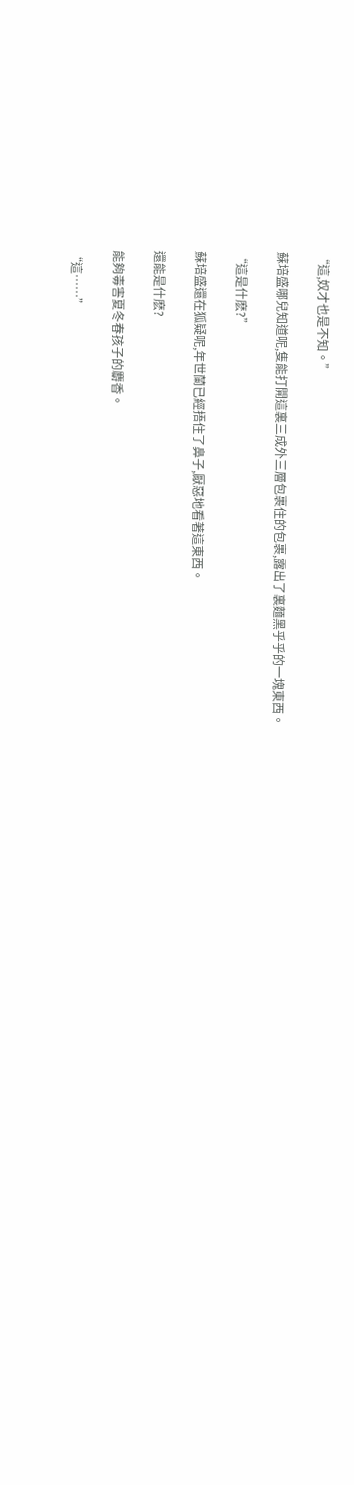“這,奴才也是不知。”

蘇培盛哪兒知道呢,隻能打開這裏三成外三層包裹住的包裹,露出了裏麵黑乎乎的一塊東西。

“這是什麽?”

蘇培盛還在狐疑呢,年世蘭已經捂住了鼻子,厭惡地看著這東西。

還能是什麽?

能夠毒害夏冬春孩子的麝香。

“這……”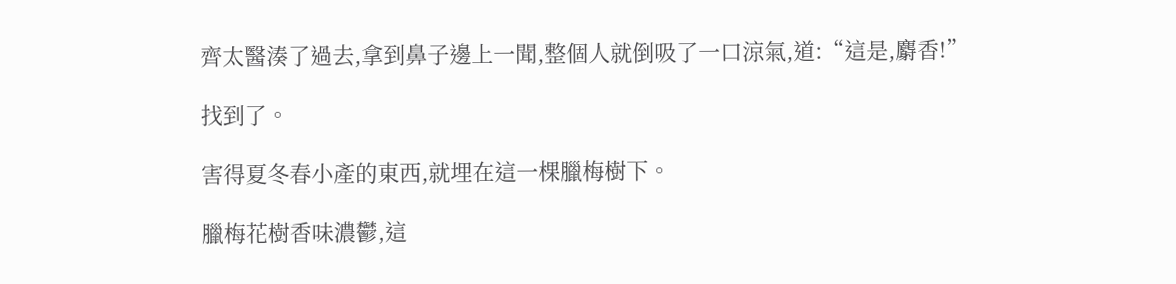齊太醫湊了過去,拿到鼻子邊上一聞,整個人就倒吸了一口涼氣,道:“這是,麝香!”

找到了。

害得夏冬春小產的東西,就埋在這一棵臘梅樹下。

臘梅花樹香味濃鬱,這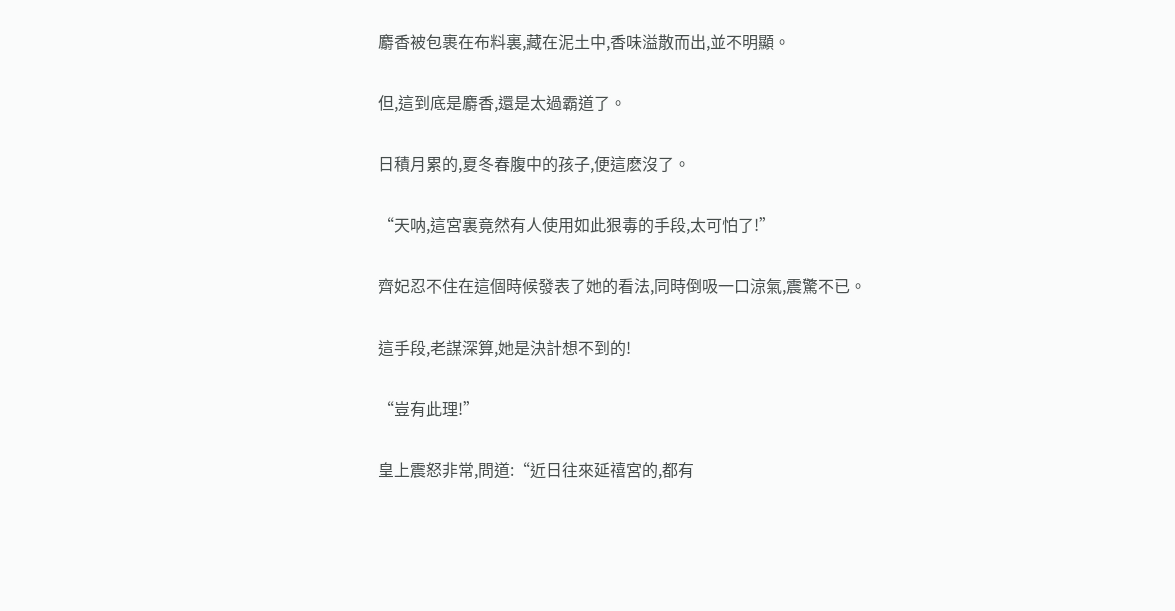麝香被包裹在布料裏,藏在泥土中,香味溢散而出,並不明顯。

但,這到底是麝香,還是太過霸道了。

日積月累的,夏冬春腹中的孩子,便這麽沒了。

“天呐,這宮裏竟然有人使用如此狠毒的手段,太可怕了!”

齊妃忍不住在這個時候發表了她的看法,同時倒吸一口涼氣,震驚不已。

這手段,老謀深算,她是決計想不到的!

“豈有此理!”

皇上震怒非常,問道:“近日往來延禧宮的,都有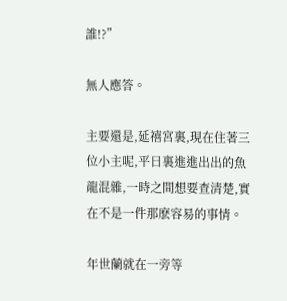誰!?”

無人應答。

主要還是,延禧宮裏,現在住著三位小主呢,平日裏進進出出的魚龍混雜,一時之間想要查清楚,實在不是一件那麽容易的事情。

年世蘭就在一旁等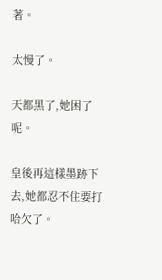著。

太慢了。

天都黑了,她困了呢。

皇後再這樣墨跡下去,她都忍不住要打哈欠了。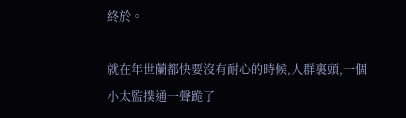終於。

就在年世蘭都快要沒有耐心的時候,人群裏頭,一個小太監撲通一聲跪了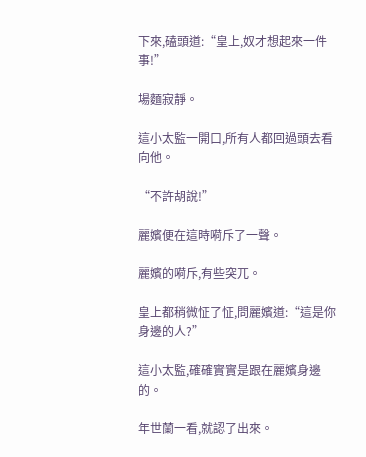下來,磕頭道:“皇上,奴才想起來一件事!”

場麵寂靜。

這小太監一開口,所有人都回過頭去看向他。

“不許胡說!”

麗嬪便在這時嗬斥了一聲。

麗嬪的嗬斥,有些突兀。

皇上都稍微怔了怔,問麗嬪道:“這是你身邊的人?”

這小太監,確確實實是跟在麗嬪身邊的。

年世蘭一看,就認了出來。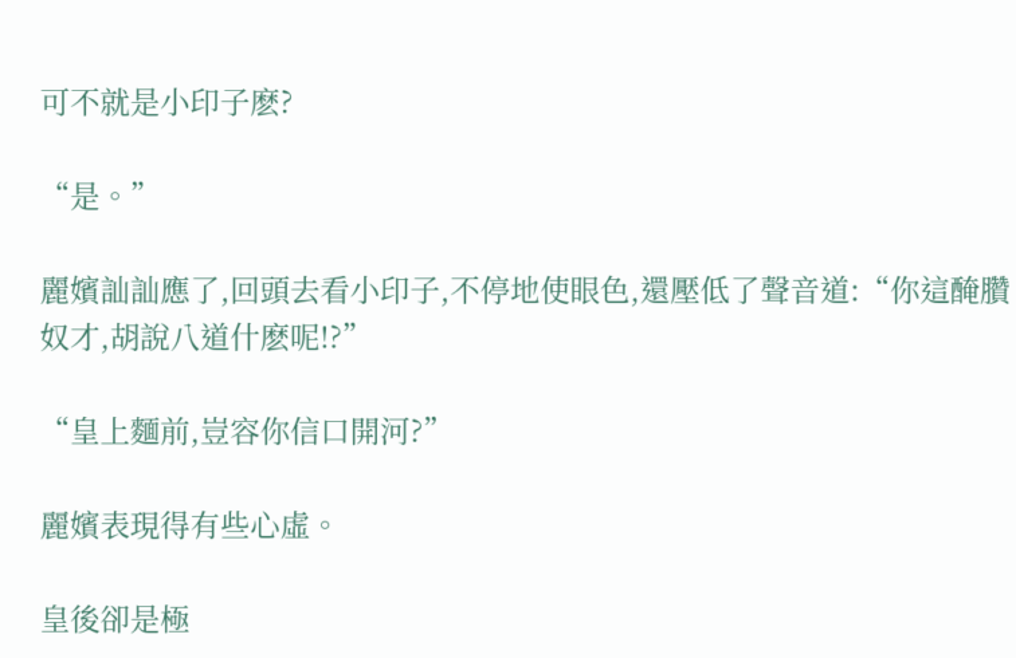可不就是小印子麽?

“是。”

麗嬪訕訕應了,回頭去看小印子,不停地使眼色,還壓低了聲音道:“你這醃臢奴才,胡說八道什麽呢!?”

“皇上麵前,豈容你信口開河?”

麗嬪表現得有些心虛。

皇後卻是極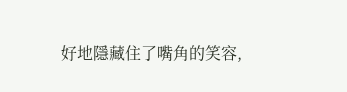好地隱藏住了嘴角的笑容,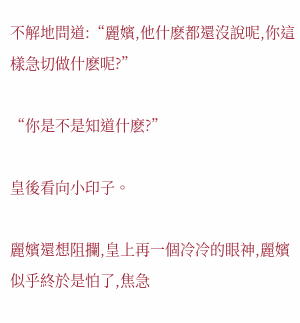不解地問道:“麗嬪,他什麽都還沒說呢,你這樣急切做什麽呢?”

“你是不是知道什麽?”

皇後看向小印子。

麗嬪還想阻攔,皇上再一個冷冷的眼神,麗嬪似乎終於是怕了,焦急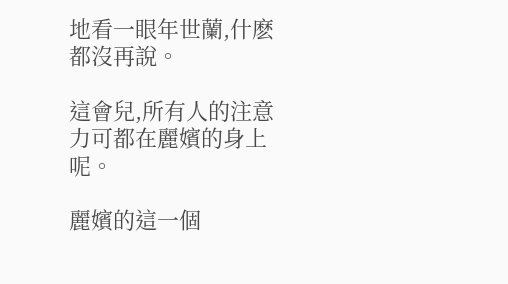地看一眼年世蘭,什麽都沒再說。

這會兒,所有人的注意力可都在麗嬪的身上呢。

麗嬪的這一個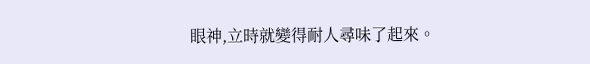眼神,立時就變得耐人尋味了起來。